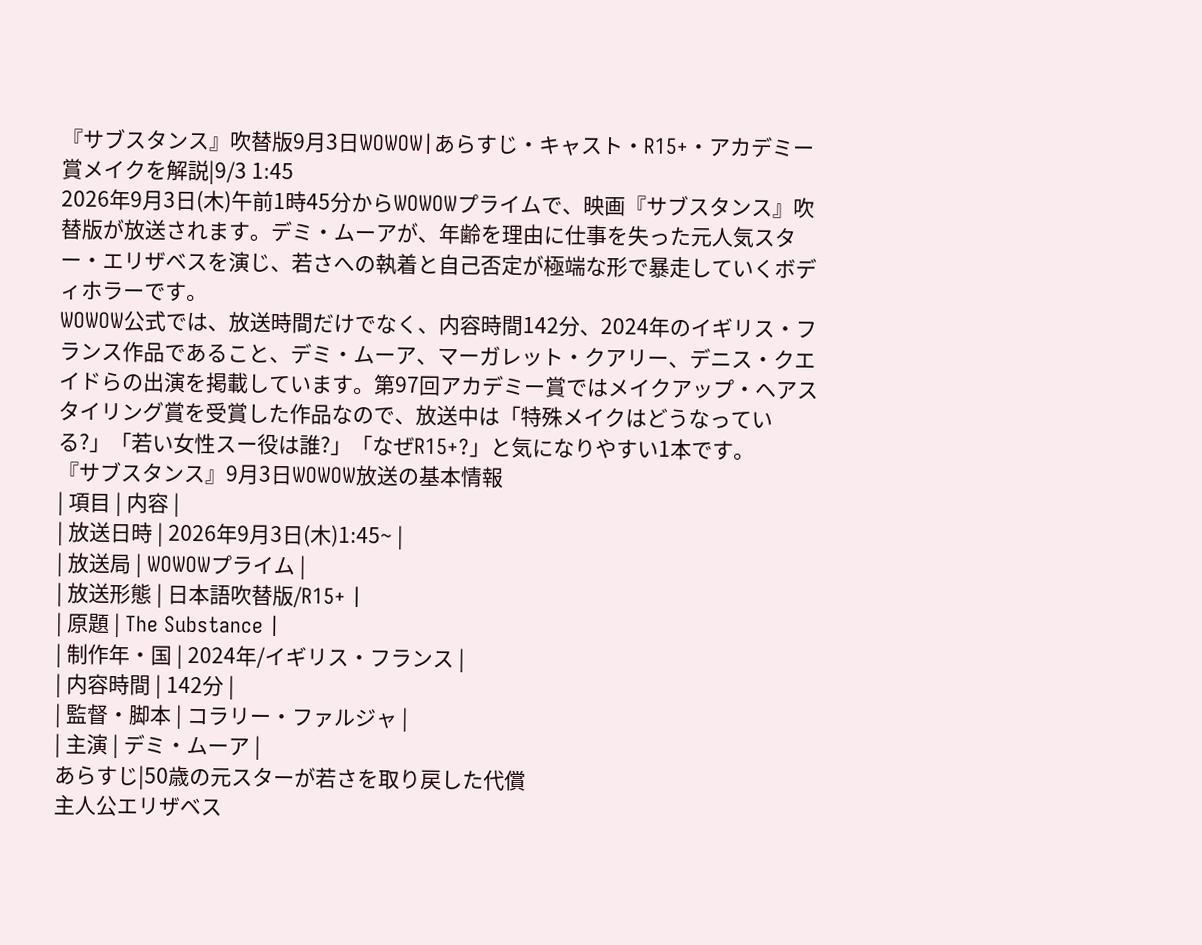『サブスタンス』吹替版9月3日WOWOW|あらすじ・キャスト・R15+・アカデミー賞メイクを解説|9/3 1:45
2026年9月3日(木)午前1時45分からWOWOWプライムで、映画『サブスタンス』吹替版が放送されます。デミ・ムーアが、年齢を理由に仕事を失った元人気スター・エリザベスを演じ、若さへの執着と自己否定が極端な形で暴走していくボディホラーです。
WOWOW公式では、放送時間だけでなく、内容時間142分、2024年のイギリス・フランス作品であること、デミ・ムーア、マーガレット・クアリー、デニス・クエイドらの出演を掲載しています。第97回アカデミー賞ではメイクアップ・ヘアスタイリング賞を受賞した作品なので、放送中は「特殊メイクはどうなっている?」「若い女性スー役は誰?」「なぜR15+?」と気になりやすい1本です。
『サブスタンス』9月3日WOWOW放送の基本情報
| 項目 | 内容 |
| 放送日時 | 2026年9月3日(木)1:45~ |
| 放送局 | WOWOWプライム |
| 放送形態 | 日本語吹替版/R15+ |
| 原題 | The Substance |
| 制作年・国 | 2024年/イギリス・フランス |
| 内容時間 | 142分 |
| 監督・脚本 | コラリー・ファルジャ |
| 主演 | デミ・ムーア |
あらすじ|50歳の元スターが若さを取り戻した代償
主人公エリザベス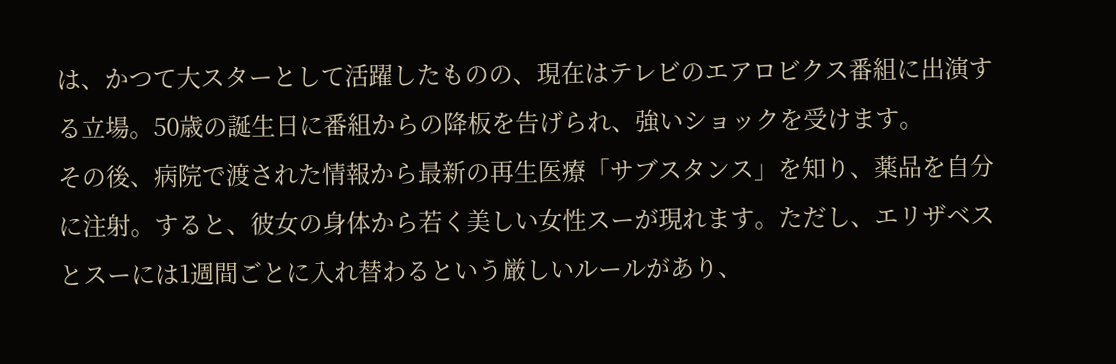は、かつて大スターとして活躍したものの、現在はテレビのエアロビクス番組に出演する立場。50歳の誕生日に番組からの降板を告げられ、強いショックを受けます。
その後、病院で渡された情報から最新の再生医療「サブスタンス」を知り、薬品を自分に注射。すると、彼女の身体から若く美しい女性スーが現れます。ただし、エリザベスとスーには1週間ごとに入れ替わるという厳しいルールがあり、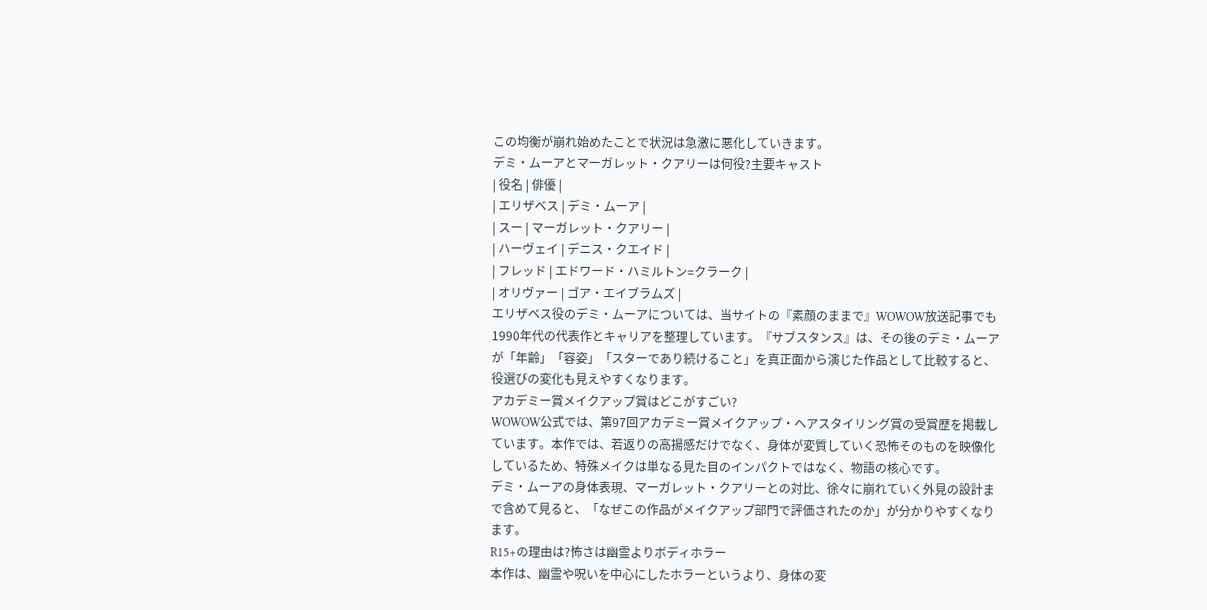この均衡が崩れ始めたことで状況は急激に悪化していきます。
デミ・ムーアとマーガレット・クアリーは何役?主要キャスト
| 役名 | 俳優 |
| エリザベス | デミ・ムーア |
| スー | マーガレット・クアリー |
| ハーヴェイ | デニス・クエイド |
| フレッド | エドワード・ハミルトン=クラーク |
| オリヴァー | ゴア・エイブラムズ |
エリザベス役のデミ・ムーアについては、当サイトの『素顔のままで』WOWOW放送記事でも1990年代の代表作とキャリアを整理しています。『サブスタンス』は、その後のデミ・ムーアが「年齢」「容姿」「スターであり続けること」を真正面から演じた作品として比較すると、役選びの変化も見えやすくなります。
アカデミー賞メイクアップ賞はどこがすごい?
WOWOW公式では、第97回アカデミー賞メイクアップ・ヘアスタイリング賞の受賞歴を掲載しています。本作では、若返りの高揚感だけでなく、身体が変質していく恐怖そのものを映像化しているため、特殊メイクは単なる見た目のインパクトではなく、物語の核心です。
デミ・ムーアの身体表現、マーガレット・クアリーとの対比、徐々に崩れていく外見の設計まで含めて見ると、「なぜこの作品がメイクアップ部門で評価されたのか」が分かりやすくなります。
R15+の理由は?怖さは幽霊よりボディホラー
本作は、幽霊や呪いを中心にしたホラーというより、身体の変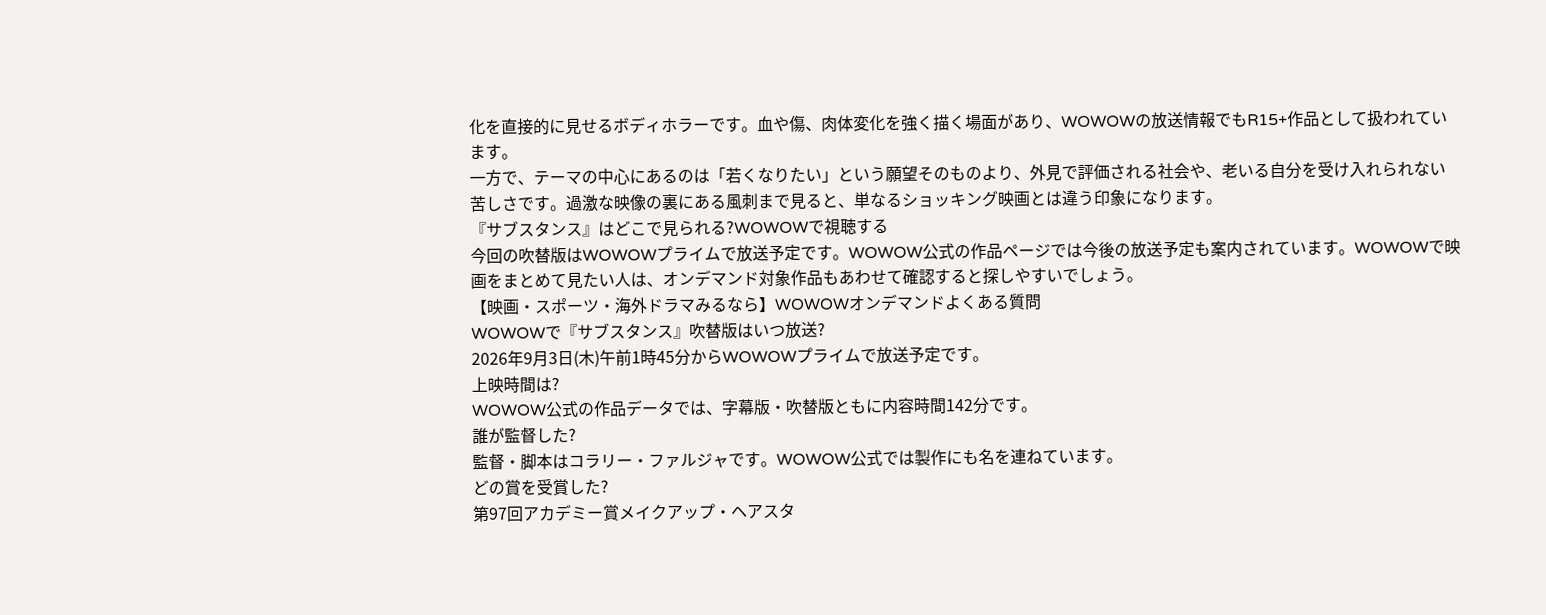化を直接的に見せるボディホラーです。血や傷、肉体変化を強く描く場面があり、WOWOWの放送情報でもR15+作品として扱われています。
一方で、テーマの中心にあるのは「若くなりたい」という願望そのものより、外見で評価される社会や、老いる自分を受け入れられない苦しさです。過激な映像の裏にある風刺まで見ると、単なるショッキング映画とは違う印象になります。
『サブスタンス』はどこで見られる?WOWOWで視聴する
今回の吹替版はWOWOWプライムで放送予定です。WOWOW公式の作品ページでは今後の放送予定も案内されています。WOWOWで映画をまとめて見たい人は、オンデマンド対象作品もあわせて確認すると探しやすいでしょう。
【映画・スポーツ・海外ドラマみるなら】WOWOWオンデマンドよくある質問
WOWOWで『サブスタンス』吹替版はいつ放送?
2026年9月3日(木)午前1時45分からWOWOWプライムで放送予定です。
上映時間は?
WOWOW公式の作品データでは、字幕版・吹替版ともに内容時間142分です。
誰が監督した?
監督・脚本はコラリー・ファルジャです。WOWOW公式では製作にも名を連ねています。
どの賞を受賞した?
第97回アカデミー賞メイクアップ・ヘアスタ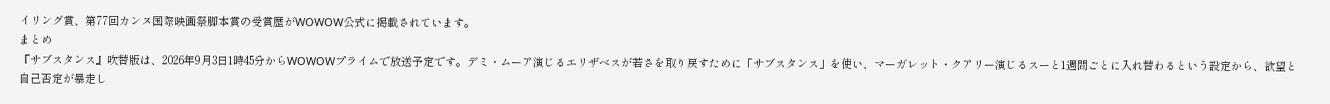イリング賞、第77回カンヌ国際映画祭脚本賞の受賞歴がWOWOW公式に掲載されています。
まとめ
『サブスタンス』吹替版は、2026年9月3日1時45分からWOWOWプライムで放送予定です。デミ・ムーア演じるエリザベスが若さを取り戻すために「サブスタンス」を使い、マーガレット・クアリー演じるスーと1週間ごとに入れ替わるという設定から、欲望と自己否定が暴走し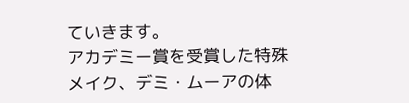ていきます。
アカデミー賞を受賞した特殊メイク、デミ・ムーアの体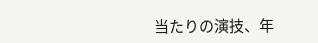当たりの演技、年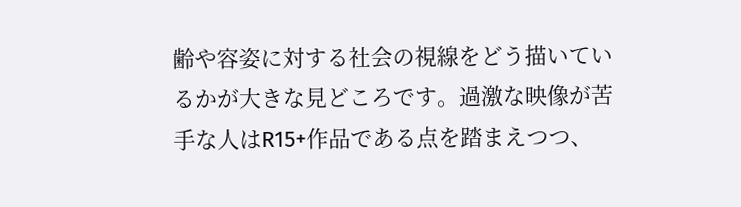齢や容姿に対する社会の視線をどう描いているかが大きな見どころです。過激な映像が苦手な人はR15+作品である点を踏まえつつ、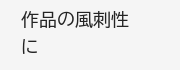作品の風刺性に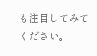も注目してみてください。